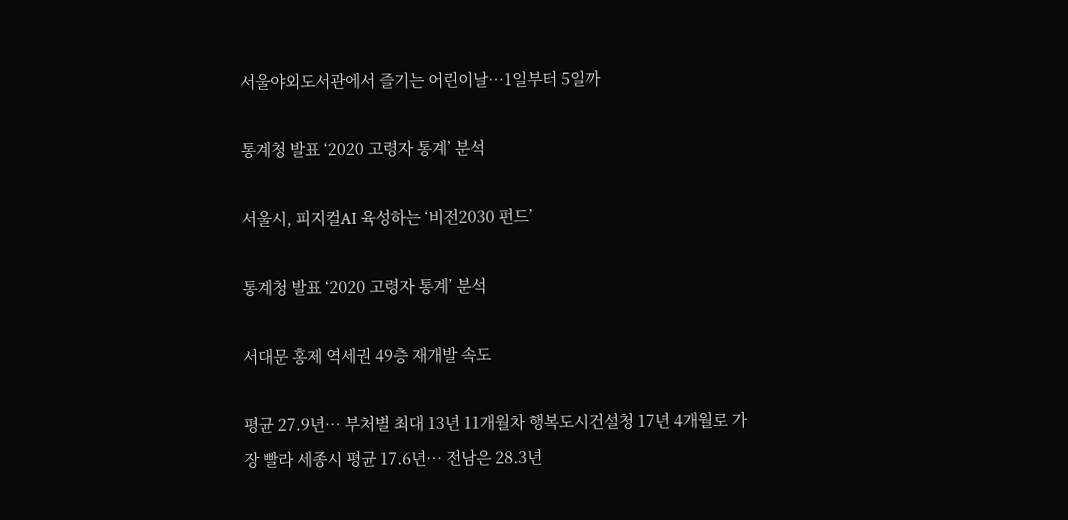서울야외도서관에서 즐기는 어린이날…1일부터 5일까

통계청 발표 ‘2020 고령자 통계’ 분석

서울시, 피지컬AI 육성하는 ‘비전2030 펀드’

통계청 발표 ‘2020 고령자 통계’ 분석

서대문 홍제 역세권 49층 재개발 속도

평균 27.9년… 부처별 최대 13년 11개월차 행복도시건설청 17년 4개월로 가장 빨라 세종시 평균 17.6년… 전남은 28.3년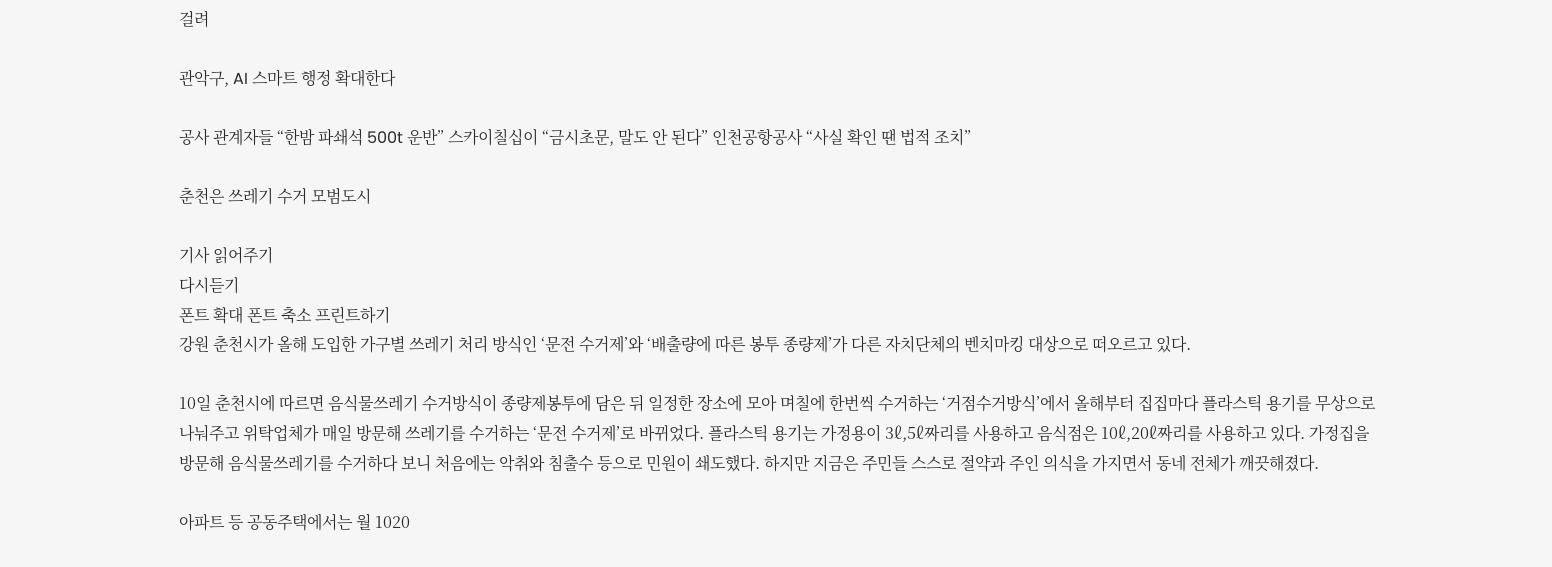걸려

관악구, AI 스마트 행정 확대한다

공사 관계자들 “한밤 파쇄석 500t 운반” 스카이칠십이 “금시초문, 말도 안 된다” 인천공항공사 “사실 확인 땐 법적 조치”

춘천은 쓰레기 수거 모범도시

기사 읽어주기
다시듣기
폰트 확대 폰트 축소 프린트하기
강원 춘천시가 올해 도입한 가구별 쓰레기 처리 방식인 ‘문전 수거제’와 ‘배출량에 따른 봉투 종량제’가 다른 자치단체의 벤치마킹 대상으로 떠오르고 있다.

10일 춘천시에 따르면 음식물쓰레기 수거방식이 종량제봉투에 담은 뒤 일정한 장소에 모아 며칠에 한번씩 수거하는 ‘거점수거방식’에서 올해부터 집집마다 플라스틱 용기를 무상으로 나눠주고 위탁업체가 매일 방문해 쓰레기를 수거하는 ‘문전 수거제’로 바뀌었다. 플라스틱 용기는 가정용이 3ℓ,5ℓ짜리를 사용하고 음식점은 10ℓ,20ℓ짜리를 사용하고 있다. 가정집을 방문해 음식물쓰레기를 수거하다 보니 처음에는 악취와 침출수 등으로 민원이 쇄도했다. 하지만 지금은 주민들 스스로 절약과 주인 의식을 가지면서 동네 전체가 깨끗해졌다.

아파트 등 공동주택에서는 월 1020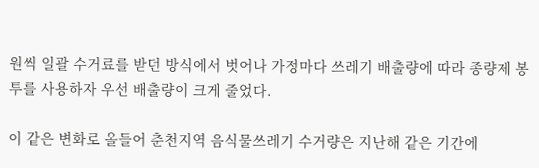원씩 일괄 수거료를 받던 방식에서 벗어나 가정마다 쓰레기 배출량에 따라 종량제 봉투를 사용하자 우선 배출량이 크게 줄었다.

이 같은 변화로 올들어 춘천지역 음식물쓰레기 수거량은 지난해 같은 기간에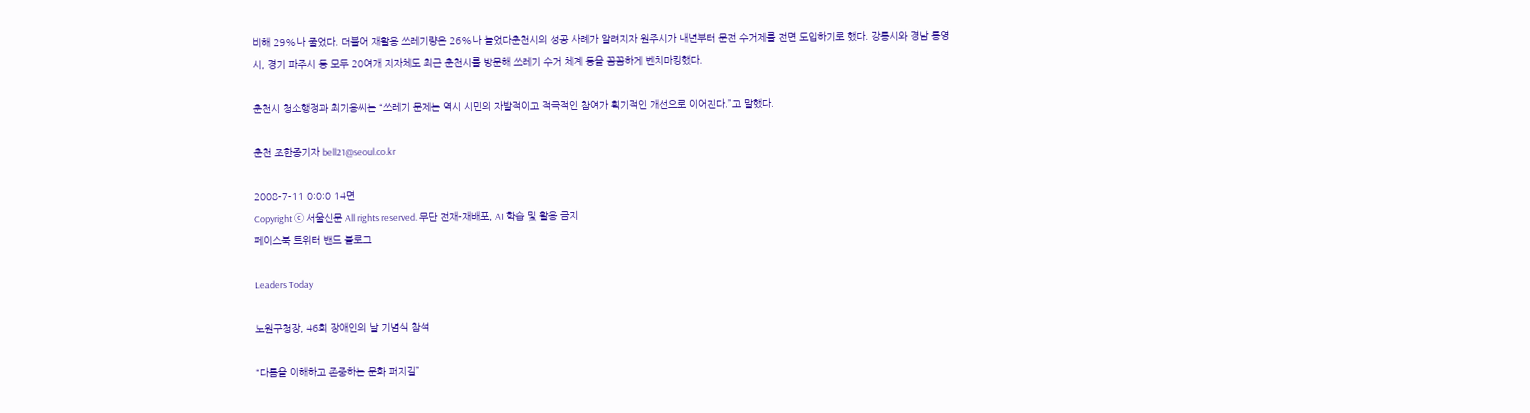비해 29%나 줄었다. 더불어 재활용 쓰레기량은 26%나 늘었다춘천시의 성공 사례가 알려지자 원주시가 내년부터 문전 수거제를 전면 도입하기로 했다. 강릉시와 경남 통영시, 경기 파주시 등 모두 20여개 지자체도 최근 춘천시를 방문해 쓰레기 수거 체계 등을 꼼꼼하게 벤치마킹했다.

춘천시 청소행정과 최기용씨는 “쓰레기 문제는 역시 시민의 자발적이고 적극적인 참여가 획기적인 개선으로 이어진다.”고 말했다.

춘천 조한종기자 bell21@seoul.co.kr

2008-7-11 0:0:0 14면
Copyright ⓒ 서울신문 All rights reserved. 무단 전재-재배포, AI 학습 및 활용 금지
페이스북 트위터 밴드 블로그

Leaders Today

노원구청장, 46회 장애인의 날 기념식 참석

“다름을 이해하고 존중하는 문화 퍼지길”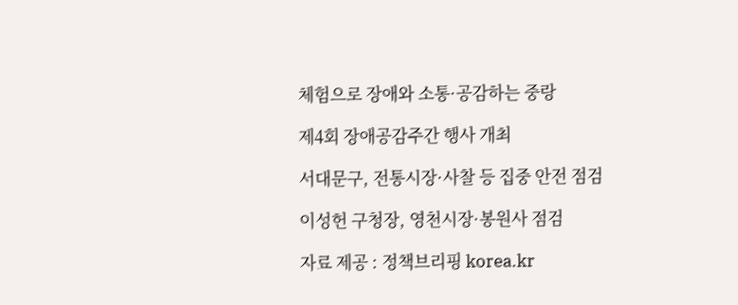체험으로 장애와 소통·공감하는 중랑

제4회 장애공감주간 행사 개최

서대문구, 전통시장·사찰 등 집중 안전 점검

이성헌 구청장, 영천시장·봉원사 점검

자료 제공 : 정책브리핑 korea.kr